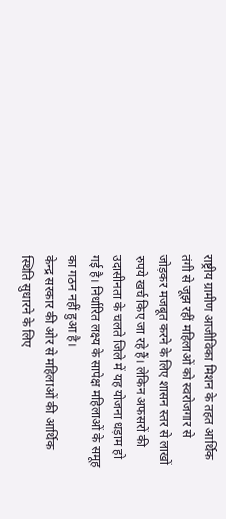राष्ट्रीय ग्रामीण आजीविका मिशन के तहत आर्थिक तंगी से जूझ रहीं महिलाओं को स्वरोजगार से जोड़कर मजबूत करने के लिए शासन स्तर से लाखों रुपये खर्च किए जा रहे हैं। लेकिन अफसरों की उदासीनता के चलते जिले में यह योजना धड़ाम हो गई है। निर्धारित लक्ष्य के सापेक्ष महिलाओं के समूह का गठन नहीं हुआ है।
केन्द्र सरकार की ओर से महिलाओं की आर्थिक स्थिति सुधारने के लिए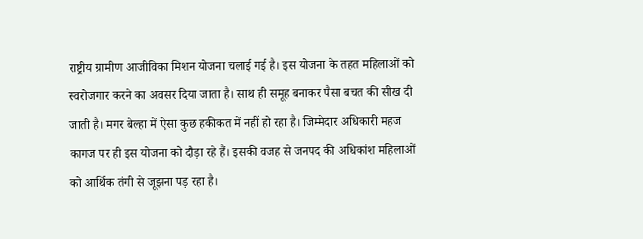राष्ट्रीय ग्रामीण आजीविका मिशन योजना चलाई गई है। इस योजना के तहत महिलाओं को स्वरोजगार करने का अवसर दिया जाता है। साथ ही समूह बनाकर पैसा बचत की सीख दी जाती है। मगर बेल्हा में ऐसा कुछ हकीकत में नहीं हो रहा है। जिम्मेदार अधिकारी महज कागज पर ही इस योजना को दौड़ा रहे हैं। इसकी वजह से जनपद की अधिकांश महिलाओं को आर्थिक तंगी से जूझना पड़ रहा है।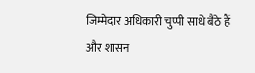जिम्मेदार अधिकारी चुप्पी साधे बैठे हैं और शासन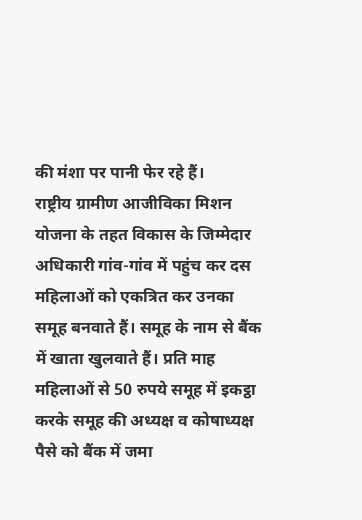की मंशा पर पानी फेर रहे हैं।
राष्ट्रीय ग्रामीण आजीविका मिशन योजना के तहत विकास के जिम्मेदार अधिकारी गांव-गांव में पहुंच कर दस महिलाओं को एकत्रित कर उनका समूह बनवाते हैं। समूह के नाम से बैंक में खाता खुलवाते हैं। प्रति माह महिलाओं से 50 रुपये समूह में इकट्ठा करके समूह की अध्यक्ष व कोषाध्यक्ष पैसे को बैंक में जमा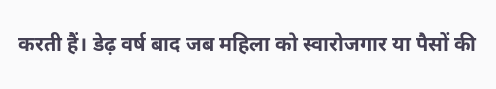करती हैं। डेढ़ वर्ष बाद जब महिला को स्वारोजगार या पैसों की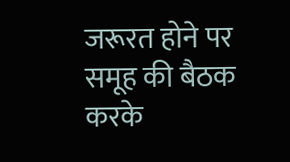जरूरत होने पर समूह की बैठक करके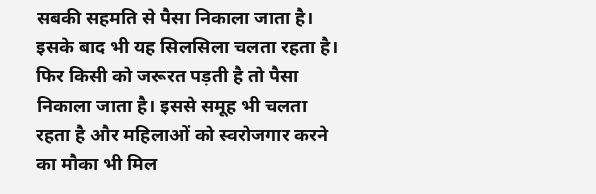सबकी सहमति से पैसा निकाला जाता है। इसके बाद भी यह सिलसिला चलता रहता है। फिर किसी को जरूरत पड़ती है तो पैसा निकाला जाता है। इससे समूह भी चलता रहता है और महिलाओं को स्वरोजगार करने का मौका भी मिल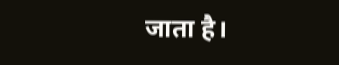जाता है।